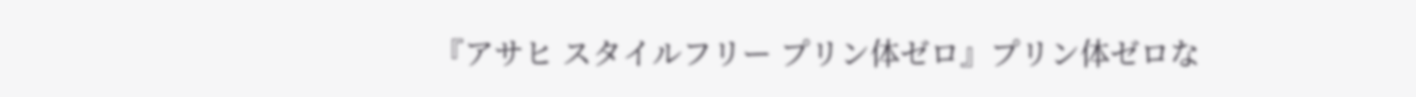『アサヒ スタイルフリー プリン体ゼロ』プリン体ゼロな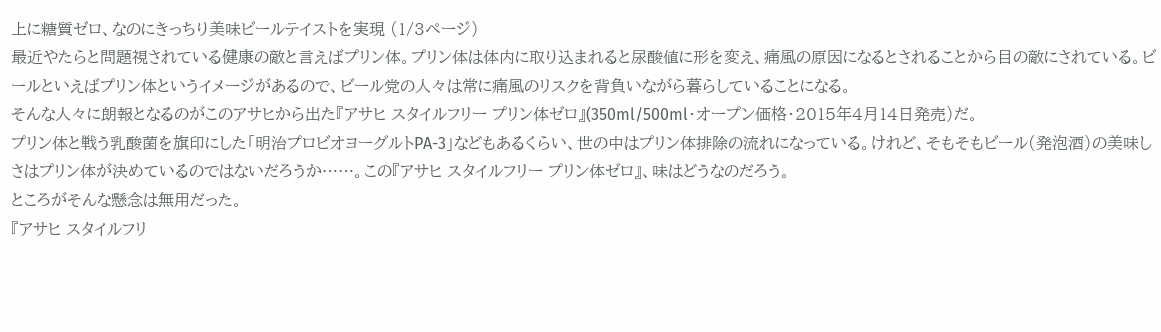上に糖質ゼロ、なのにきっちり美味ビールテイストを実現 (1/3ページ)
最近やたらと問題視されている健康の敵と言えばプリン体。プリン体は体内に取り込まれると尿酸値に形を変え、痛風の原因になるとされることから目の敵にされている。ビールといえばプリン体というイメージがあるので、ビール党の人々は常に痛風のリスクを背負いながら暮らしていることになる。
そんな人々に朗報となるのがこのアサヒから出た『アサヒ スタイルフリー プリン体ゼロ』(350ml/500ml・オープン価格・2015年4月14日発売)だ。
プリン体と戦う乳酸菌を旗印にした「明治プロビオヨーグルトPA-3」などもあるくらい、世の中はプリン体排除の流れになっている。けれど、そもそもビール(発泡酒)の美味しさはプリン体が決めているのではないだろうか……。この『アサヒ スタイルフリー プリン体ゼロ』、味はどうなのだろう。
ところがそんな懸念は無用だった。
『アサヒ スタイルフリ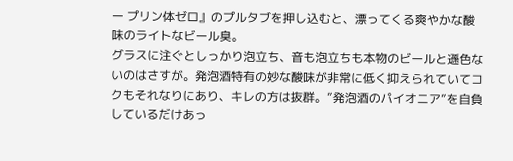ー プリン体ゼロ』のプルタブを押し込むと、漂ってくる爽やかな酸味のライトなビール臭。
グラスに注ぐとしっかり泡立ち、音も泡立ちも本物のビールと遜色ないのはさすが。発泡酒特有の妙な酸味が非常に低く抑えられていてコクもそれなりにあり、キレの方は抜群。”発泡酒のパイオニア”を自負しているだけあっ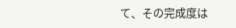て、その完成度は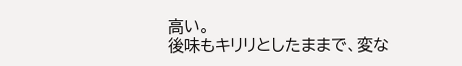高い。
後味もキリリとしたままで、変な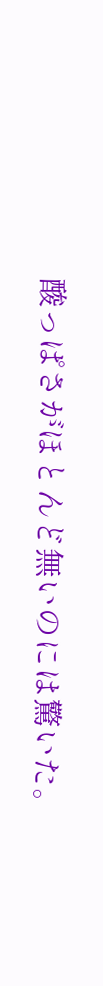酸っぱさがほとんど無いのには驚いた。